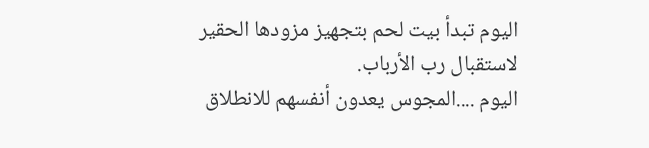اليوم تبدأ بيت لحم بتجهيز مزودها الحقير لاستقبال رب الأرباب.
اليوم ....المجوس يعدون أنفسهم للانطلاق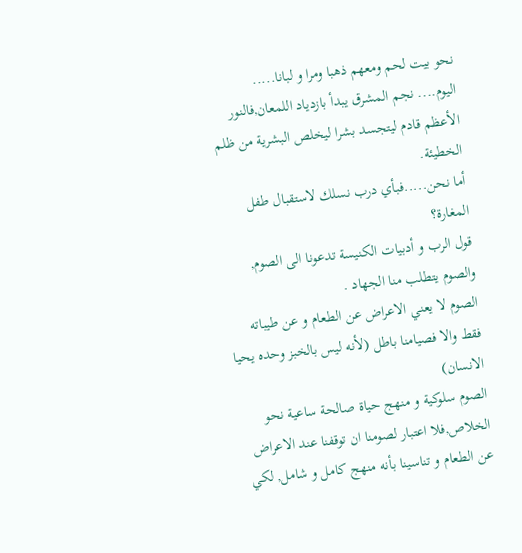نحو بيت لحم ومعهم ذهبا ومرا و لبانا.....
اليوم.... نجم المشرق يبدأ بازدياد اللمعان,فالنور الأعظم قادم ليتجسد بشرا ليخلص البشرية من ظلم الخطيئة.
أما نحن.....فبأي درب نسلك لاستقبال طفل المغارة؟
قول الرب و أدبيات الكنيسة تدعونا الى الصوم, والصوم يتطلب منا الجهاد .
الصوم لا يعني الاعراض عن الطعام و عن طيباته فقط والا فصيامنا باطل (لأنه ليس بالخبز وحده يحيا الانسان)
الصوم سلوكية و منهج حياة صالحة ساعية نحو الخلاص,فلا اعتبار لصومنا ان توقفنا عند الاعراض عن الطعام و تناسينا بأنه منهج كامل و شامل, لكي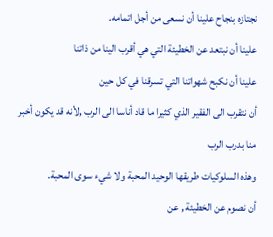نجتازه بنجاح علينا أن نسعى من أجل اتمامه.
علينا أن نبتعد عن الخطيئة التي هي أقرب الينا من ذاتنا
علينا أن نكبح شهواتنا التي تسرقنا في كل حين
أن نتقرب الى الفقير الذي كثيرا ما قاد أناسا الى الرب ,لأنه قد يكون أخبر منا بدرب الرب
وهذه السلوكيات طريقها الوحيد المحبة ولا شيء سوى المحبة.
أن نصوم عن الخطيئة , عن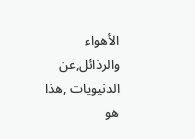الأهواء والرذائل,عن الدنيويات ,هذا هو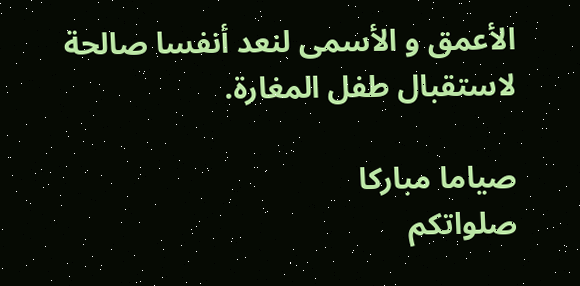الأعمق و الأسمى لنعد أنفسا صالحة لاستقبال طفل المغارة.

صياما مباركا
صلواتكم